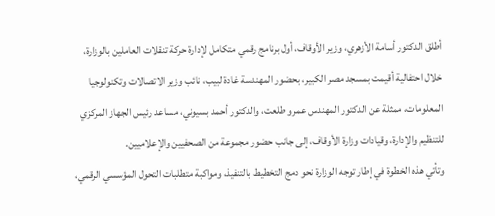أطلق الدكتور أسامة الأزهري، وزير الأوقاف، أول برنامج رقمي متكامل لإدارة حركة تنقلات العاملين بالوزارة، خلال احتفالية أقيمت بمسجد مصر الكبير، بحضور المهندسة غادة لبيب، نائب وزير الاتصالات وتكنولوجيا المعلومات، ممثلة عن الدكتور المهندس عمرو طلعت، والدكتور أحمد بسيوني، مساعد رئيس الجهاز المركزي للتنظيم والإدارة، وقيادات وزارة الأوقاف، إلى جانب حضور مجموعة من الصحفيين والإعلاميين.
وتأتي هذه الخطوة في إطار توجه الوزارة نحو دمج التخطيط بالتنفيذ، ومواكبة متطلبات التحول المؤسسي الرقمي،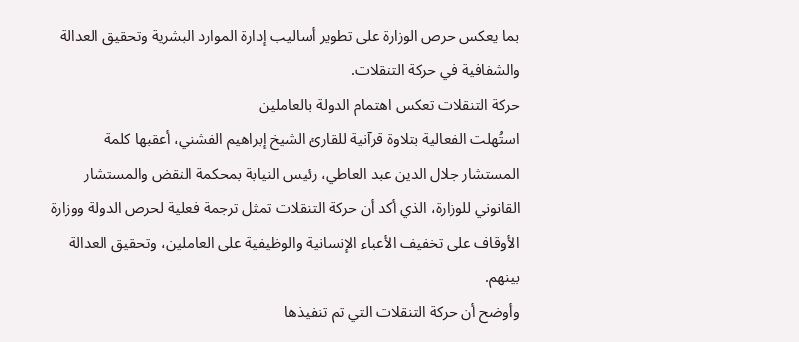بما يعكس حرص الوزارة على تطوير أساليب إدارة الموارد البشرية وتحقيق العدالة والشفافية في حركة التنقلات.
حركة التنقلات تعكس اهتمام الدولة بالعاملين
استُهلت الفعالية بتلاوة قرآنية للقارئ الشيخ إبراهيم الفشني، أعقبها كلمة المستشار جلال الدين عبد العاطي، رئيس النيابة بمحكمة النقض والمستشار القانوني للوزارة، الذي أكد أن حركة التنقلات تمثل ترجمة فعلية لحرص الدولة ووزارة الأوقاف على تخفيف الأعباء الإنسانية والوظيفية على العاملين، وتحقيق العدالة بينهم.
وأوضح أن حركة التنقلات التي تم تنفيذها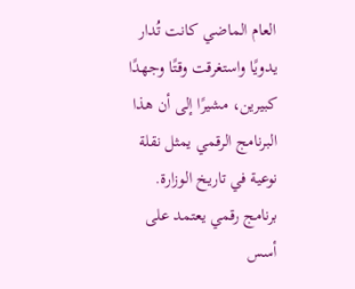العام الماضي كانت تُدار يدويًا واستغرقت وقتًا وجهدًا كبيرين، مشيرًا إلى أن هذا البرنامج الرقمي يمثل نقلة نوعية في تاريخ الوزارة.
برنامج رقمي يعتمد على أسس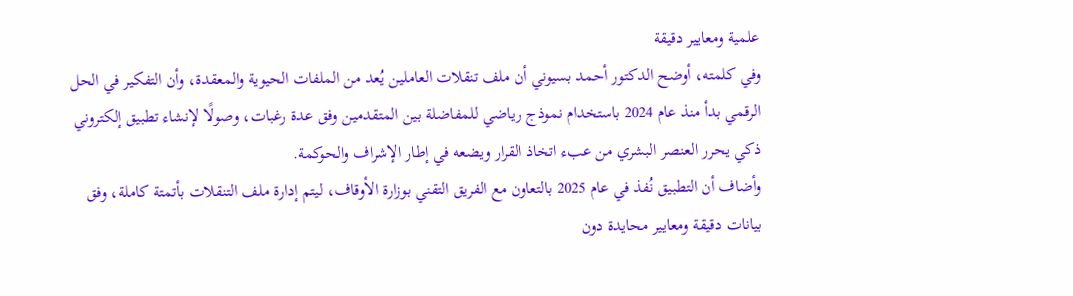علمية ومعايير دقيقة
وفي كلمته، أوضح الدكتور أحمد بسيوني أن ملف تنقلات العاملين يُعد من الملفات الحيوية والمعقدة، وأن التفكير في الحل الرقمي بدأ منذ عام 2024 باستخدام نموذج رياضي للمفاضلة بين المتقدمين وفق عدة رغبات، وصولًا لإنشاء تطبيق إلكتروني ذكي يحرر العنصر البشري من عبء اتخاذ القرار ويضعه في إطار الإشراف والحوكمة.
وأضاف أن التطبيق نُفذ في عام 2025 بالتعاون مع الفريق التقني بوزارة الأوقاف، ليتم إدارة ملف التنقلات بأتمتة كاملة، وفق بيانات دقيقة ومعايير محايدة دون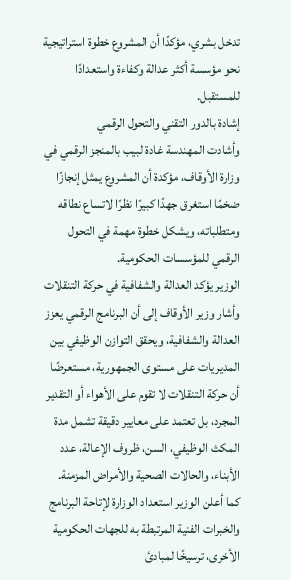تدخل بشري، مؤكدًا أن المشروع خطوة استراتيجية نحو مؤسسة أكثر عدالة وكفاءة واستعدادًا للمستقبل.
إشادة بالدور التقني والتحول الرقمي
وأشادت المهندسة غادة لبيب بالمنجز الرقمي في وزارة الأوقاف، مؤكدة أن المشروع يمثل إنجازًا ضخمًا استغرق جهدًا كبيرًا نظرًا لاتساع نطاقه ومتطلباته، ويشكل خطوة مهمة في التحول الرقمي للمؤسسات الحكومية.
الوزير يؤكد العدالة والشفافية في حركة التنقلات
وأشار وزير الأوقاف إلى أن البرنامج الرقمي يعزز العدالة والشفافية، ويحقق التوازن الوظيفي بين المديريات على مستوى الجمهورية، مستعرضًا أن حركة التنقلات لا تقوم على الأهواء أو التقدير المجرد، بل تعتمد على معايير دقيقة تشمل مدة المكث الوظيفي، السن، ظروف الإعالة، عدد الأبناء، والحالات الصحية والأمراض المزمنة.
كما أعلن الوزير استعداد الوزارة لإتاحة البرنامج والخبرات الفنية المرتبطة به للجهات الحكومية الأخرى، ترسيخًا لمبادئ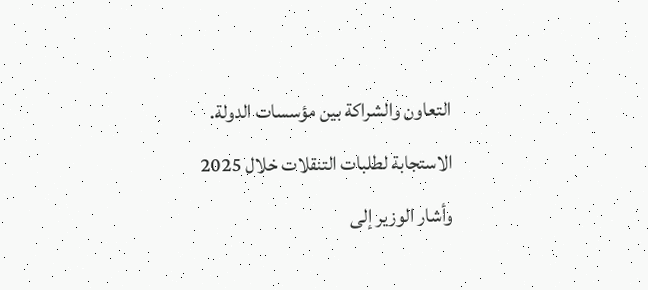التعاون والشراكة بين مؤسسات الدولة.
الاستجابة لطلبات التنقلات خلال 2025
وأشار الوزير إلى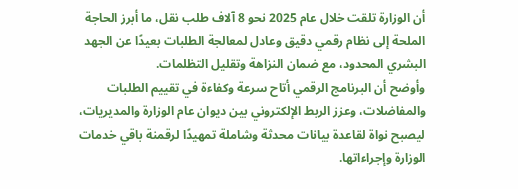أن الوزارة تلقت خلال عام 2025 نحو 8 آلاف طلب نقل، ما أبرز الحاجة الملحة إلى نظام رقمي دقيق وعادل لمعالجة الطلبات بعيدًا عن الجهد البشري المحدود، مع ضمان النزاهة وتقليل التظلمات.
وأوضح أن البرنامج الرقمي أتاح سرعة وكفاءة في تقييم الطلبات والمفاضلات، وعزز الربط الإلكتروني بين ديوان عام الوزارة والمديريات، ليصبح نواة لقاعدة بيانات محدثة وشاملة تمهيدًا لرقمنة باقي خدمات الوزارة وإجراءاتها.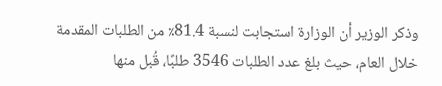وذكر الوزير أن الوزارة استجابت لنسبة 81.4٪ من الطلبات المقدمة خلال العام، حيث بلغ عدد الطلبات 3546 طلبًا، قُبل منها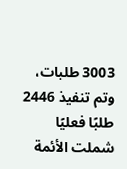3003 طلبات، وتم تنفيذ 2446 طلبًا فعليًا شملت الأئمة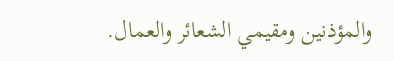والمؤذنين ومقيمي الشعائر والعمال.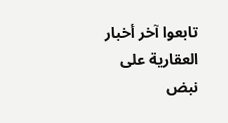تابعوا آخر أخبار العقارية على نبض